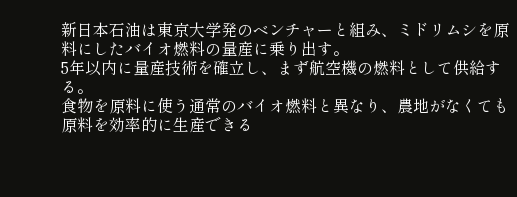新日本石油は東京大学発のベンチャーと組み、ミドリムシを原料にしたバイオ燃料の量産に乗り出す。
5年以内に量産技術を確立し、まず航空機の燃料として供給する。
食物を原料に使う通常のバイオ燃料と異なり、農地がなくても原料を効率的に生産できる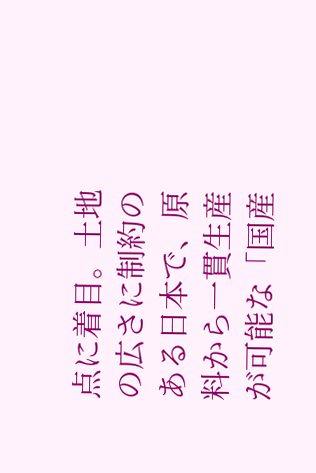点に着目。土地の広さに制約のある日本で、原料から一貫生産が可能な「国産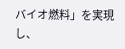バイオ燃料」を実現し、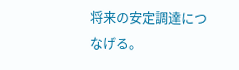将来の安定調達につなげる。